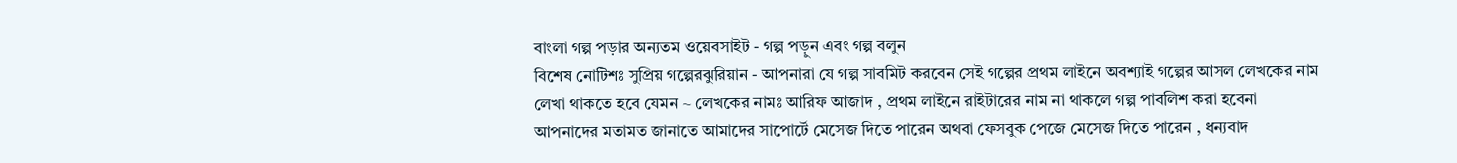বাংলা গল্প পড়ার অন্যতম ওয়েবসাইট - গল্প পড়ুন এবং গল্প বলুন
বিশেষ নোটিশঃ সুপ্রিয় গল্পেরঝুরিয়ান - আপনারা যে গল্প সাবমিট করবেন সেই গল্পের প্রথম লাইনে অবশ্যাই গল্পের আসল লেখকের নাম লেখা থাকতে হবে যেমন ~ লেখকের নামঃ আরিফ আজাদ , প্রথম লাইনে রাইটারের নাম না থাকলে গল্প পাবলিশ করা হবেনা
আপনাদের মতামত জানাতে আমাদের সাপোর্টে মেসেজ দিতে পারেন অথবা ফেসবুক পেজে মেসেজ দিতে পারেন , ধন্যবাদ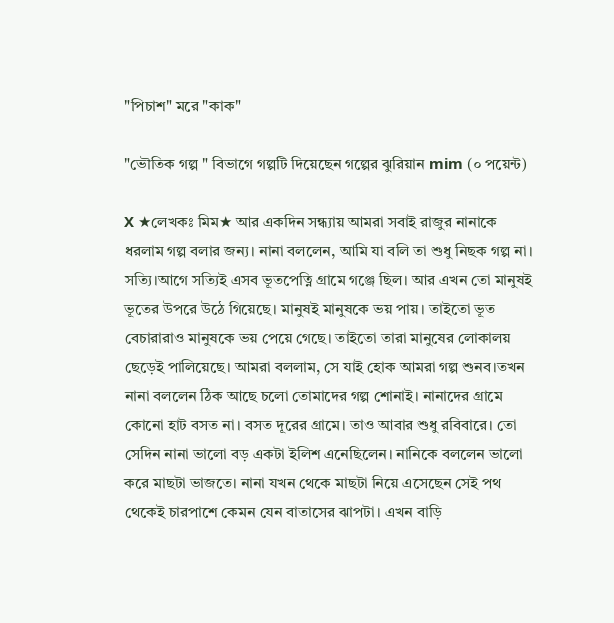"পিচাশ" মরে "কাক"

"ভৌতিক গল্প " বিভাগে গল্পটি দিয়েছেন গল্পের ঝুরিয়ান mim (০ পয়েন্ট)

X ★লেখকঃ মিম★ আর একদিন সন্ধ্যায় আমরা সবাই রাজুর নানাকে ধরলাম গল্প বলার জন্য। নানা বললেন, আমি যা বলি তা শুধু নিছক গল্প না। সত্যি।আগে সত্যিই এসব ভূতপেত্নি গ্রামে গঞ্জে ছিল। আর এখন তো মানুষই ভূতের উপরে উঠে গিয়েছে। মানুষই মানুষকে ভয় পায়। তাইতো ভূত বেচারারাও মানুষকে ভয় পেয়ে গেছে। তাইতো তারা মানুষের লোকালয় ছেড়েই পালিয়েছে। আমরা বললাম, সে যাই হোক আমরা গল্প শুনব।তখন নানা বললেন ঠিক আছে চলো তোমাদের গল্প শোনাই। নানাদের গ্রামে কোনো হাট বসত না। বসত দূরের গ্রামে। তাও আবার শুধু রবিবারে। তো সেদিন নানা ভালো বড় একটা ইলিশ এনেছিলেন। নানিকে বললেন ভালো করে মাছটা ভাজতে। নানা যখন থেকে মাছটা নিয়ে এসেছেন সেই পথ থেকেই চারপাশে কেমন যেন বাতাসের ঝাপটা। এখন বাড়ি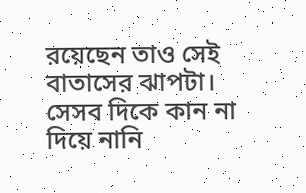রয়েছেন তাও সেই বাতাসের ঝাপটা। সেসব দিকে কান না দিয়ে নানি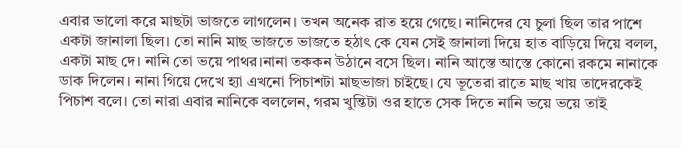এবার ভালো করে মাছটা ভাজতে লাগলেন। তখন অনেক রাত হয়ে গেছে। নানিদের যে চুলা ছিল তার পাশে একটা জানালা ছিল। তো নানি মাছ ভাজতে ভাজতে হঠাৎ কে যেন সেই জানালা দিয়ে হাত বাড়িয়ে দিয়ে বলল, একটা মাছ দে। নানি তো ভয়ে পাথর।নানা তককন উঠানে বসে ছিল। নানি আস্তে আস্তে কোনো রকমে নানাকে ডাক দিলেন। নানা গিয়ে দেখে হ্যা এখনো পিচাশটা মাছভাজা চাইছে। যে ভূতেরা রাতে মাছ খায় তাদেরকেই পিচাশ বলে। তো নারা এবার নানিকে বললেন, গরম খুন্তিটা ওর হাতে সেক দিতে নানি ভয়ে ভয়ে তাই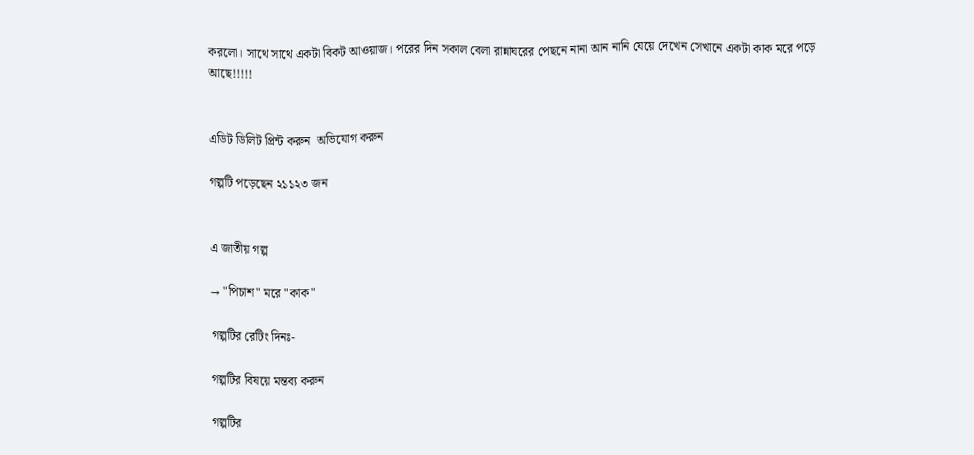করলো। সাথে সাথে একটা বিকট আওয়াজ। পরের দিন সকাল বেলা রান্নাঘরের পেছনে নানা আন নানি যেয়ে দেখেন সেখানে একটা কাক মরে পড়ে আছে!!!!!


এডিট ডিলিট প্রিন্ট করুন  অভিযোগ করুন

গল্পটি পড়েছেন ২১১২৩ জন


এ জাতীয় গল্প

→ "পিচাশ" মরে "কাক"

গল্পটির রেটিং দিনঃ-

গল্পটির বিষয়ে মন্তব্য করুন

গল্পটির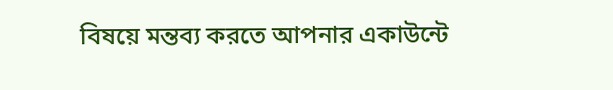বিষয়ে মন্তব্য করতে আপনার একাউন্টে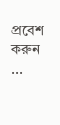প্রবেশ করুন ...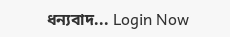ধন্যবাদ... Login Now